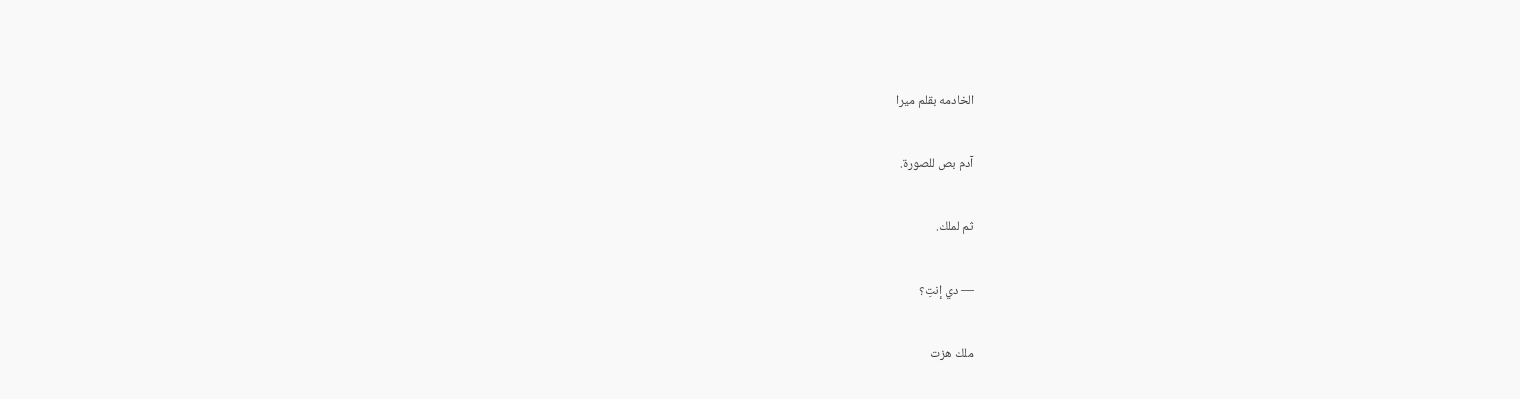الخادمه بقلم ميرا

آدم بص للصورة.

ثم لملك.

— دي إنتِ؟

ملك هزت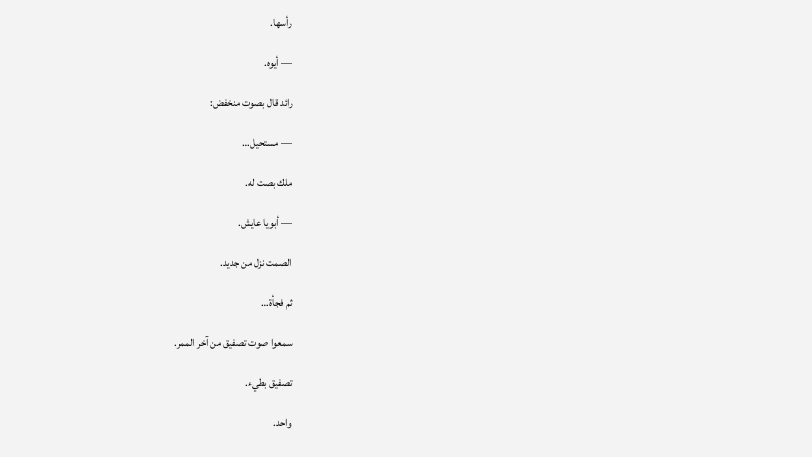رأسها.

— أيوه.

رائد قال بصوت منخفض:

— مستحيل…

ملك بصت له.

— أبويا عايش.

الصمت نزل من جديد.

ثم فجأة…

سمعوا صوت تصفيق من آخر الممر.

تصفيق بطيء.

واحد.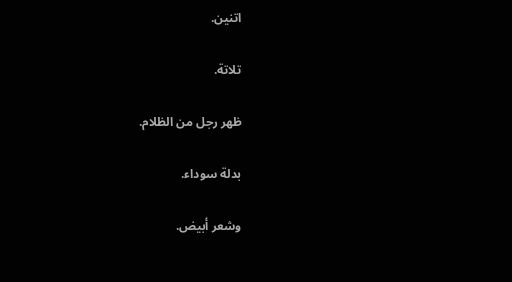اتنين.

تلاتة.

ظهر رجل من الظلام.

بدلة سوداء.

وشعر أبيض.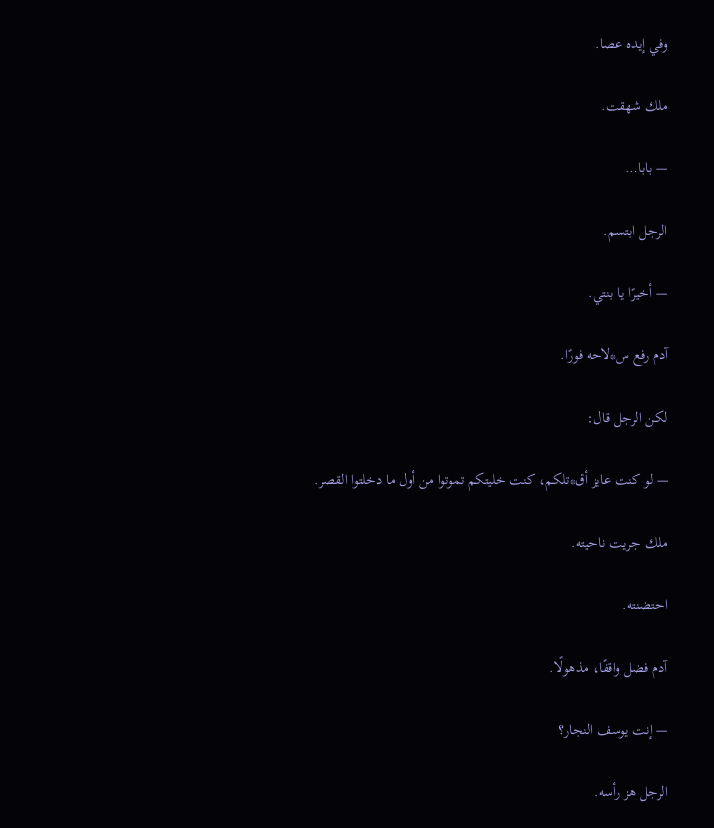وفي إيده عصا.

ملك شهقت.

— بابا…

الرجل ابتسم.

— أخيرًا يا بنتي.

آدم رفع س*لاحه فورًا.

لكن الرجل قال:

— لو كنت عايز أق*تلكم، كنت خليتكم تموتوا من أول ما دخلتوا القصر.

ملك جريت ناحيته.

احتضنته.

آدم فضل واقفًا، مذهولًا.

— إنت يوسف النجار؟

الرجل هز رأسه.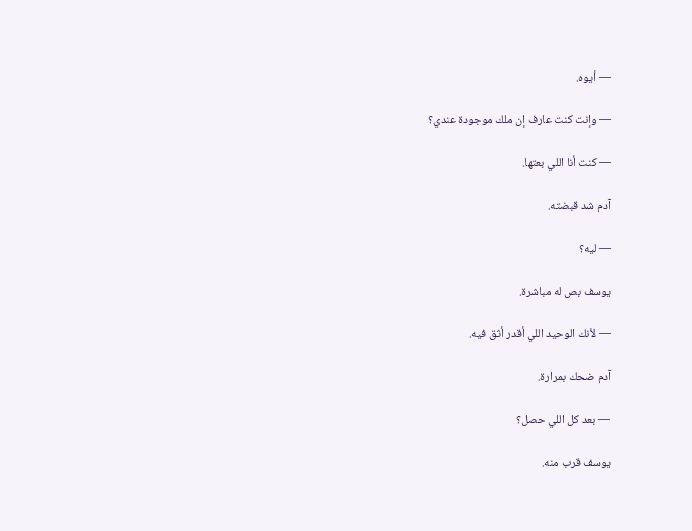— أيوه.

— وإنت كنت عارف إن ملك موجودة عندي؟

— كنت أنا اللي بعتها.

آدم شد قبضته.

— ليه؟

يوسف بص له مباشرة.

— لأنك الوحيد اللي أقدر أثق فيه.

آدم ضحك بمرارة.

— بعد كل اللي حصل؟

يوسف قرب منه.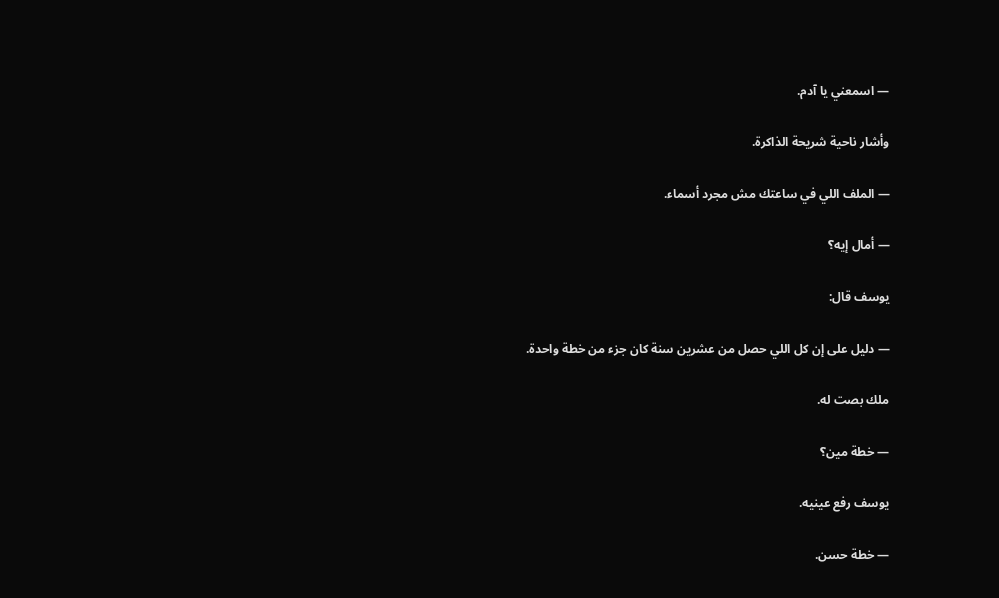— اسمعني يا آدم.

وأشار ناحية شريحة الذاكرة.

— الملف اللي في ساعتك مش مجرد أسماء.

— أمال إيه؟

يوسف قال:

— دليل على إن كل اللي حصل من عشرين سنة كان جزء من خطة واحدة.

ملك بصت له.

— خطة مين؟

يوسف رفع عينيه.

— خطة حسن.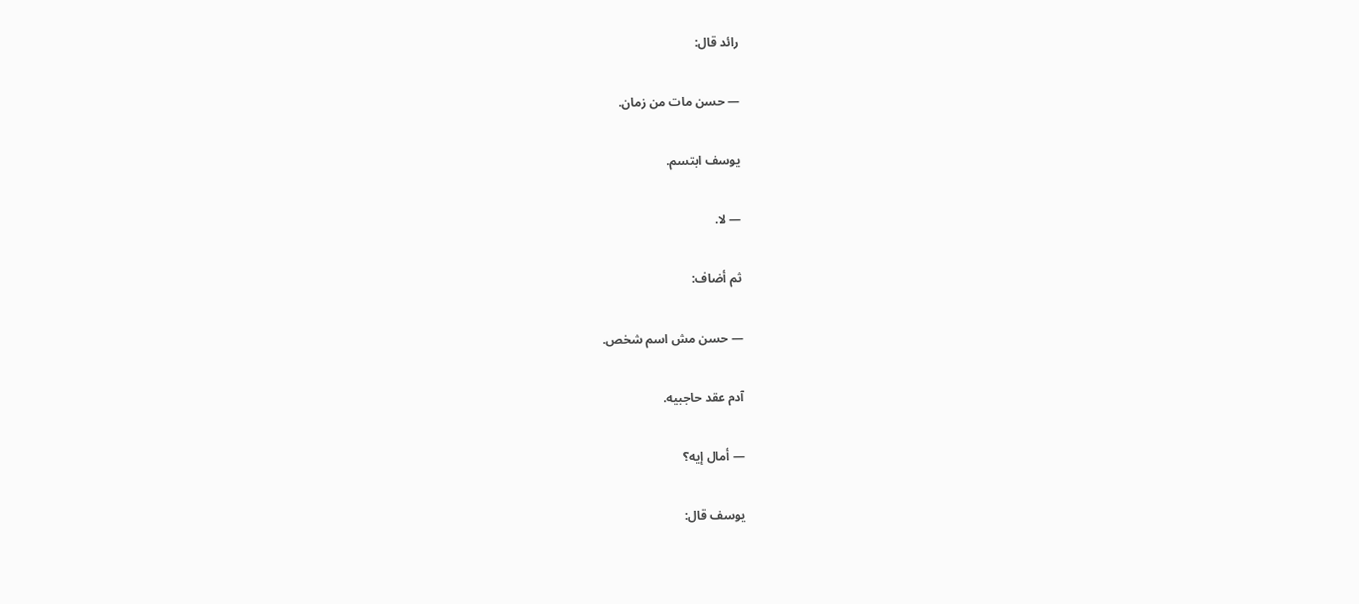رائد قال:

— حسن مات من زمان.

يوسف ابتسم.

— لا.

ثم أضاف:

— حسن مش اسم شخص.

آدم عقد حاجبيه.

— أمال إيه؟

يوسف قال: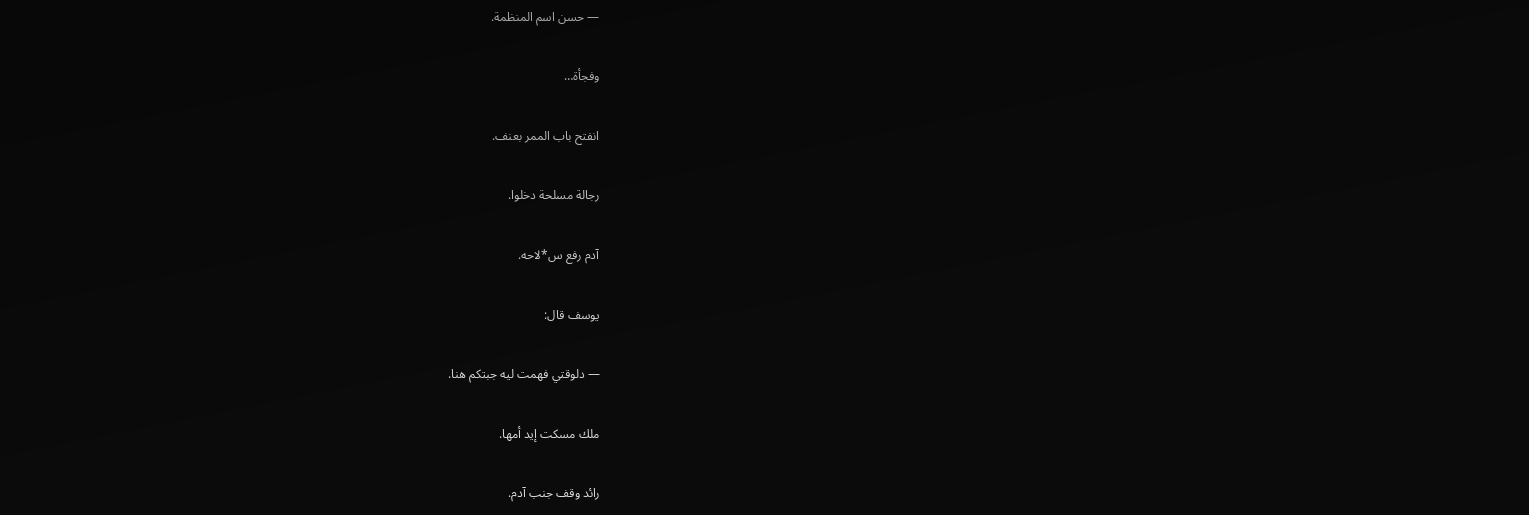— حسن اسم المنظمة.

وفجأة…

انفتح باب الممر بعنف.

رجالة مسلحة دخلوا.

آدم رفع س*لاحه.

يوسف قال:

— دلوقتي فهمت ليه جبتكم هنا.

ملك مسكت إيد أمها.

رائد وقف جنب آدم.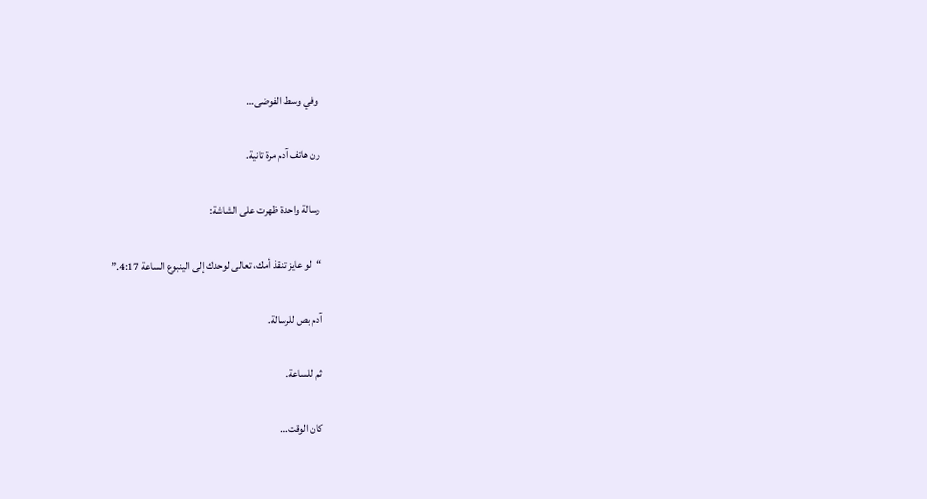وفي وسط الفوضى…

رن هاتف آدم مرة تانية.

رسالة واحدة ظهرت على الشاشة:

“لو عايز تنقذ أمك، تعالى لوحدك إلى الينبوع الساعة 4:17.”

آدم بص للرسالة.

ثم للساعة.

كان الوقت…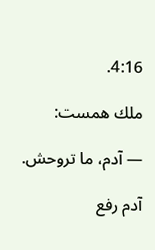4:16.

ملك همست:

— آدم، ما تروحش.

آدم رفع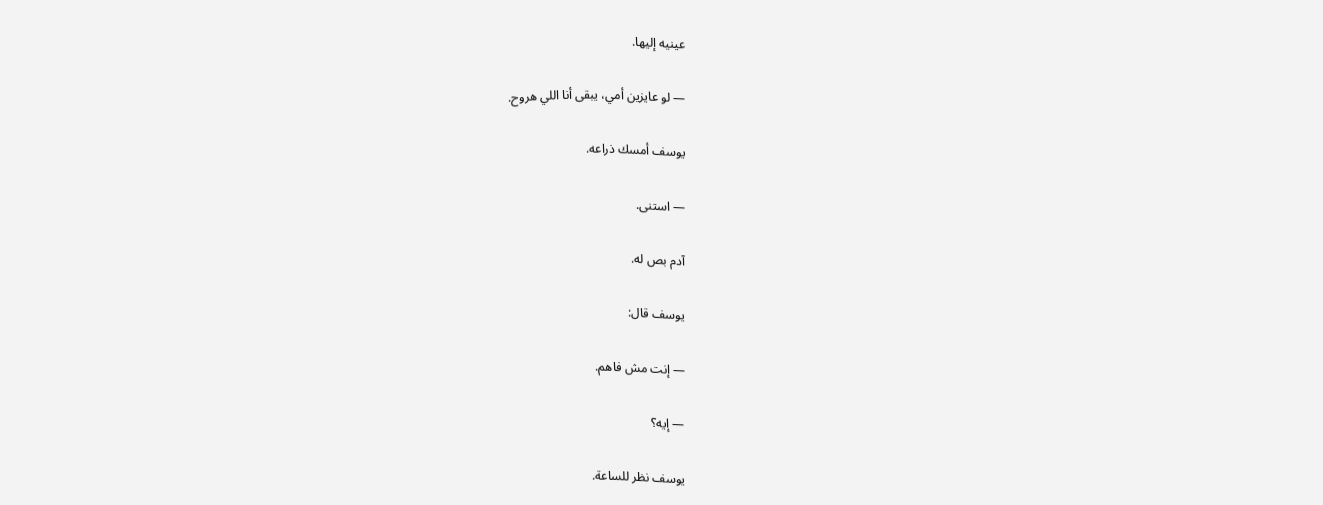عينيه إليها.

— لو عايزين أمي، يبقى أنا اللي هروح.

يوسف أمسك ذراعه.

— استنى.

آدم بص له.

يوسف قال:

— إنت مش فاهم.

— إيه؟

يوسف نظر للساعة.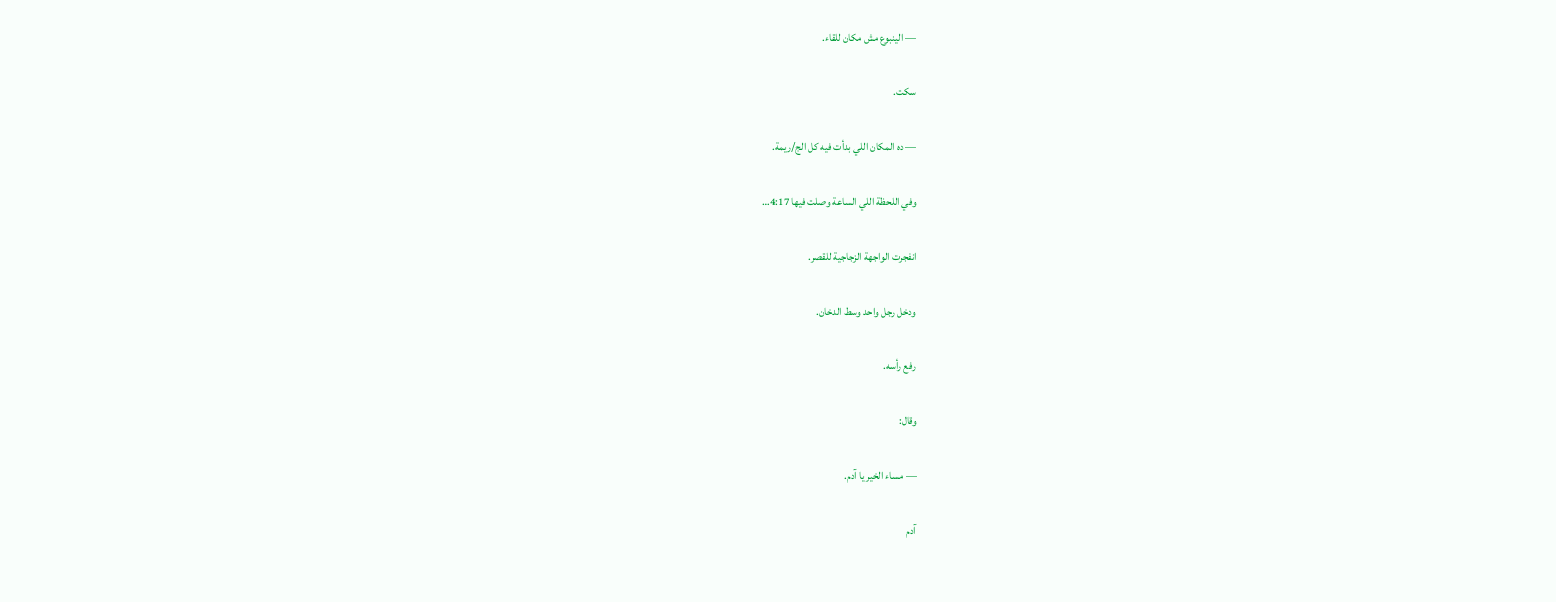— الينبوع مش مكان للقاء.

سكت.

— ده المكان اللي بدأت فيه كل الج/ريمة.

وفي اللحظة اللي الساعة وصلت فيها 4:17…

انفجرت الواجهة الزجاجية للقصر.

ودخل رجل واحد وسط الدخان.

رفع رأسه.

وقال:

— مساء الخير يا آدم.

آدم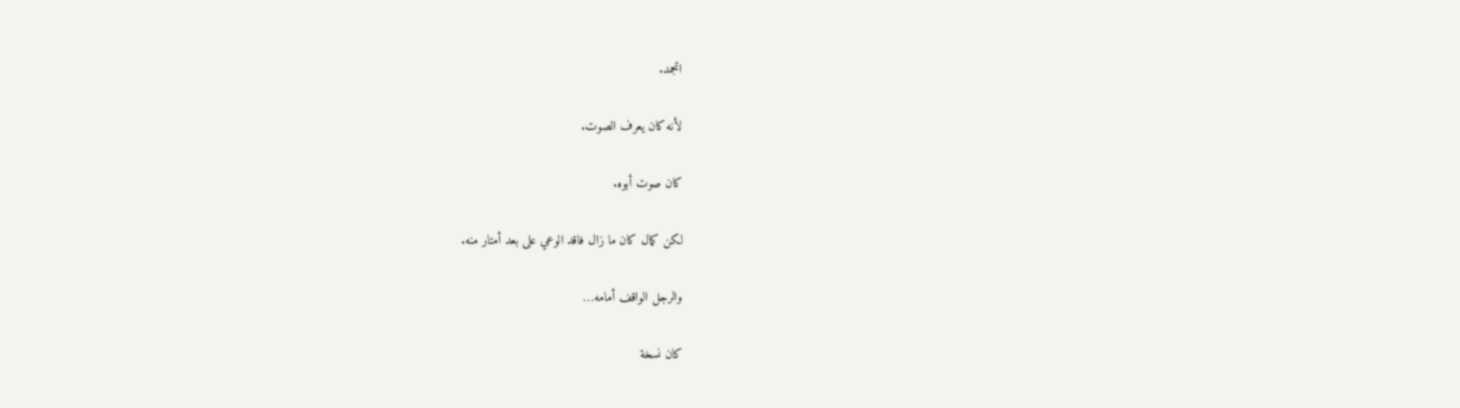اتجمد.

لأنه كان يعرف الصوت.

كان صوت أبوه.

لكن كمال كان ما زال فاقد الوعي على بعد أمتار منه.

والرجل الواقف أمامه…

كان نسخة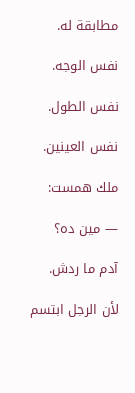مطابقة له.

نفس الوجه.

نفس الطول.

نفس العينين.

ملك همست:

— مين ده؟

آدم ما ردش.

لأن الرجل ابتسم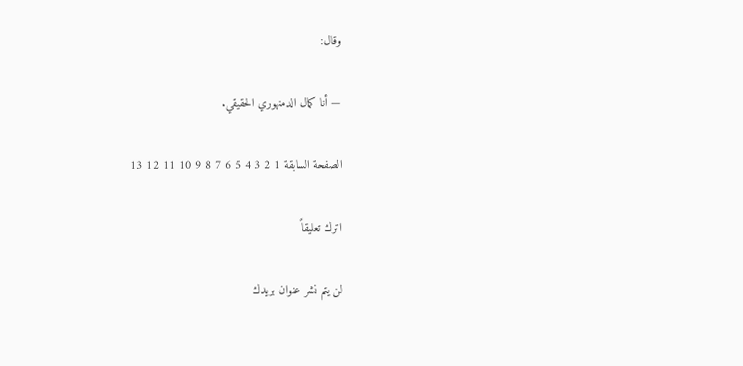وقال:

— أنا كمال الدمنهوري الحقيقي.

الصفحة السابقة 1 2 3 4 5 6 7 8 9 10 11 12 13

اترك تعليقاً

لن يتم نشر عنوان بريدك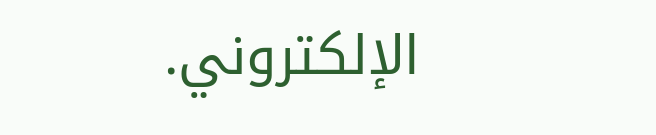الإلكتروني.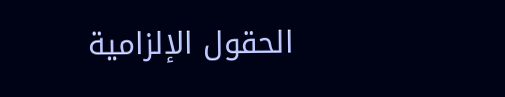الحقول الإلزامية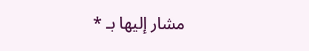مشار إليها بـ *